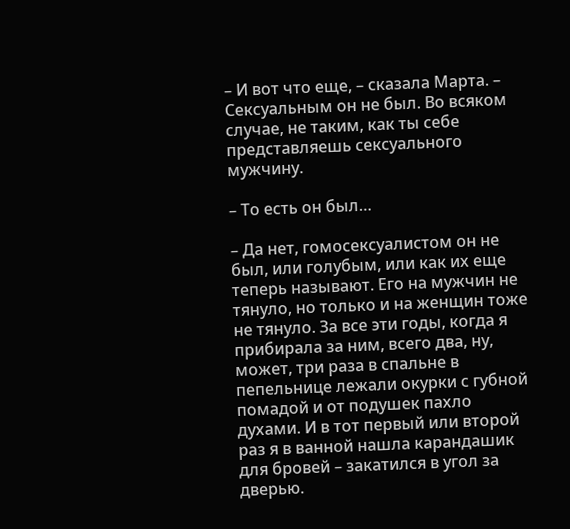– И вот что еще, – сказала Марта. – Сексуальным он не был. Во всяком случае, не таким, как ты себе представляешь сексуального мужчину.

– То есть он был…

– Да нет, гомосексуалистом он не был, или голубым, или как их еще теперь называют. Его на мужчин не тянуло, но только и на женщин тоже не тянуло. За все эти годы, когда я прибирала за ним, всего два, ну, может, три раза в спальне в пепельнице лежали окурки с губной помадой и от подушек пахло духами. И в тот первый или второй раз я в ванной нашла карандашик для бровей – закатился в угол за дверью.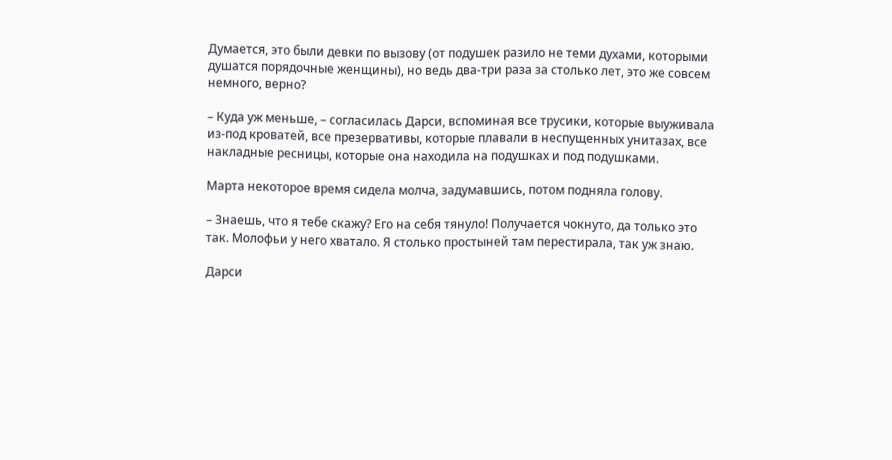Думается, это были девки по вызову (от подушек разило не теми духами, которыми душатся порядочные женщины), но ведь два-три раза за столько лет, это же совсем немного, верно?

– Куда уж меньше, – согласилась Дарси, вспоминая все трусики, которые выуживала из-под кроватей, все презервативы, которые плавали в неспущенных унитазах, все накладные ресницы, которые она находила на подушках и под подушками.

Марта некоторое время сидела молча, задумавшись, потом подняла голову.

– Знаешь, что я тебе скажу? Его на себя тянуло! Получается чокнуто, да только это так. Молофьи у него хватало. Я столько простыней там перестирала, так уж знаю.

Дарси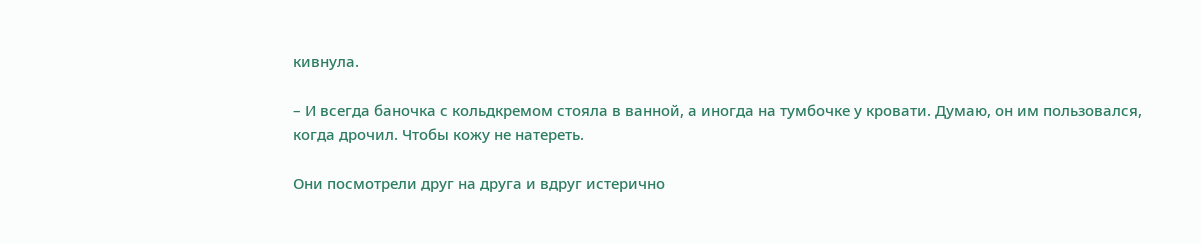кивнула.

– И всегда баночка с кольдкремом стояла в ванной, а иногда на тумбочке у кровати. Думаю, он им пользовался, когда дрочил. Чтобы кожу не натереть.

Они посмотрели друг на друга и вдруг истерично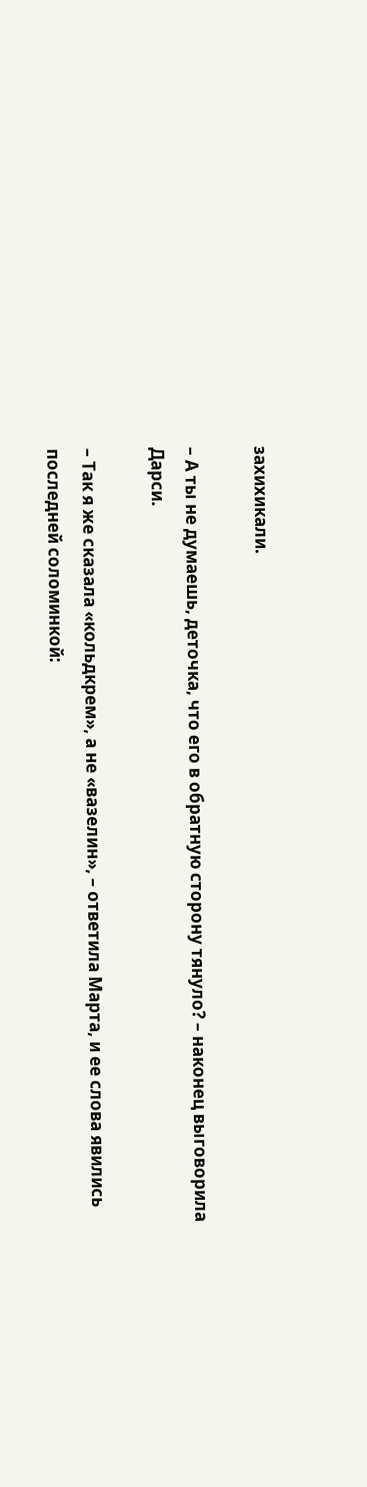захихикали.

– А ты не думаешь, деточка, что его в обратную сторону тянуло? – наконец выговорила Дарси.

– Так я же сказала «кольдкрем», а не «вазелин», – ответила Марта, и ее слова явились последней соломинкой: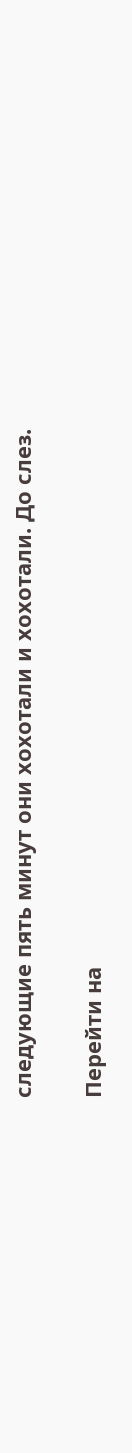следующие пять минут они хохотали и хохотали. До слез.

Перейти на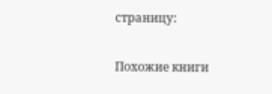страницу:

Похожие книги